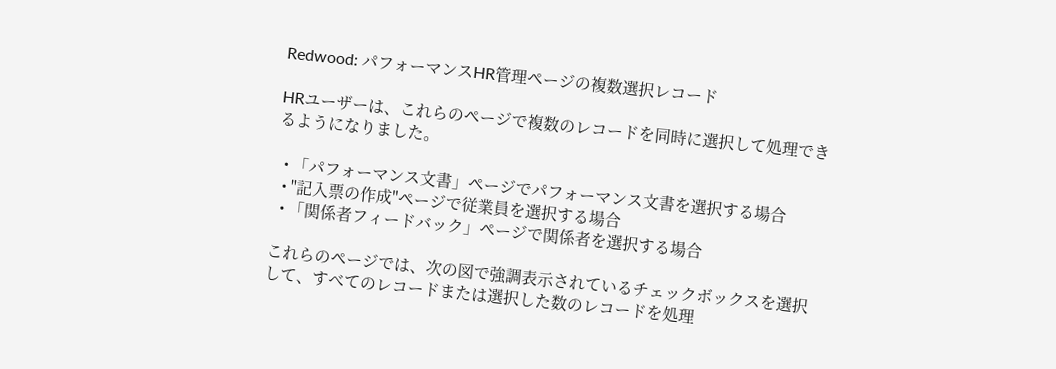Redwood: パフォーマンスHR管理ページの複数選択レコード

HRユーザーは、これらのページで複数のレコードを同時に選択して処理できるようになりました。

  • 「パフォーマンス文書」ページでパフォーマンス文書を選択する場合
  • "記入票の作成"ページで従業員を選択する場合
  • 「関係者フィードバック」ページで関係者を選択する場合

これらのページでは、次の図で強調表示されているチェックボックスを選択して、すべてのレコードまたは選択した数のレコードを処理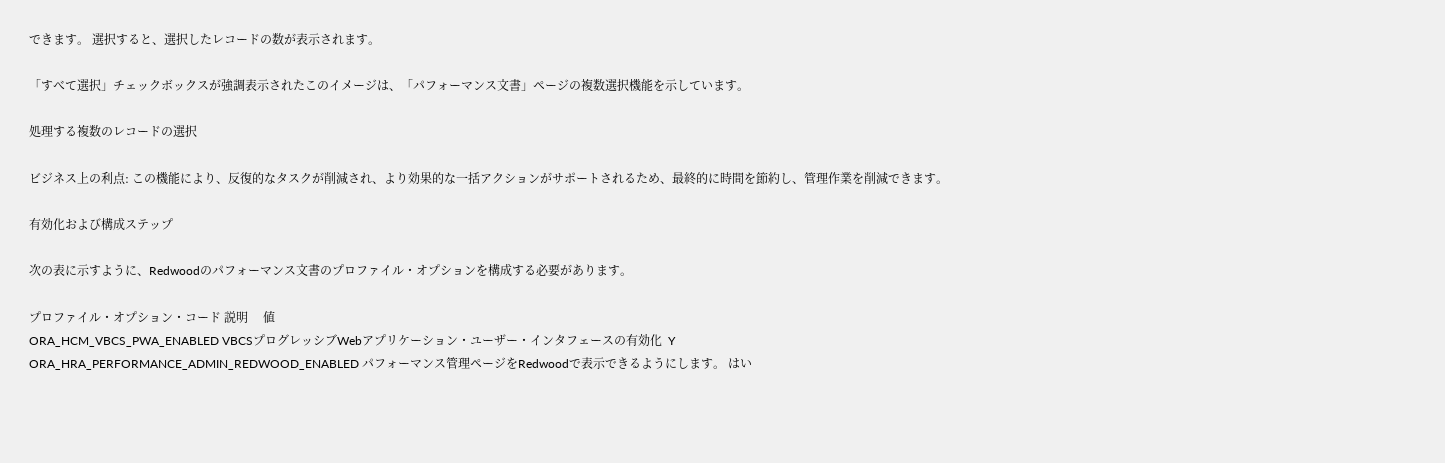できます。 選択すると、選択したレコードの数が表示されます。

「すべて選択」チェックボックスが強調表示されたこのイメージは、「パフォーマンス文書」ページの複数選択機能を示しています。

処理する複数のレコードの選択

ビジネス上の利点: この機能により、反復的なタスクが削減され、より効果的な一括アクションがサポートされるため、最終的に時間を節約し、管理作業を削減できます。

有効化および構成ステップ

次の表に示すように、Redwoodのパフォーマンス文書のプロファイル・オプションを構成する必要があります。

プロファイル・オプション・コード 説明     値
ORA_HCM_VBCS_PWA_ENABLED VBCSプログレッシブWebアプリケーション・ユーザー・インタフェースの有効化  Y
ORA_HRA_PERFORMANCE_ADMIN_REDWOOD_ENABLED パフォーマンス管理ページをRedwoodで表示できるようにします。 はい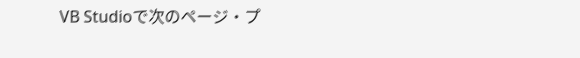VB Studioで次のページ・プ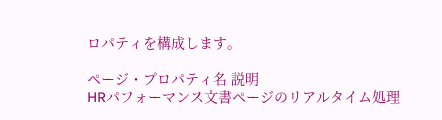ロパティを構成します。

ページ・プロパティ名 説明
HRパフォーマンス文書ページのリアルタイム処理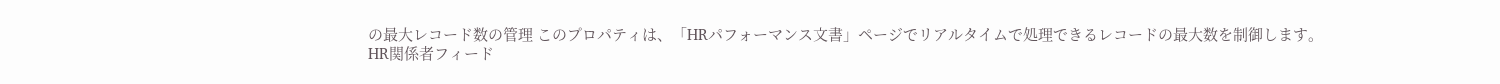の最大レコード数の管理 このプロパティは、「HRパフォーマンス文書」ページでリアルタイムで処理できるレコードの最大数を制御します。
HR関係者フィード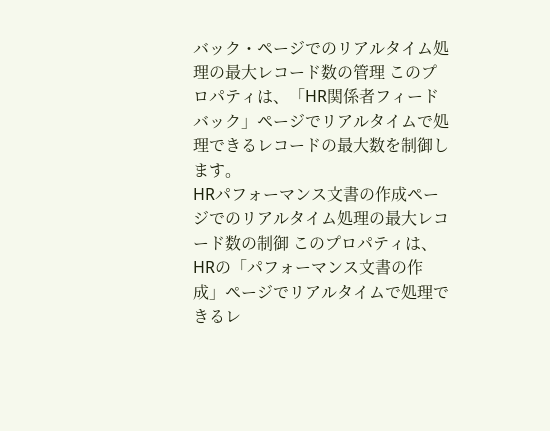バック・ページでのリアルタイム処理の最大レコード数の管理 このプロパティは、「HR関係者フィードバック」ページでリアルタイムで処理できるレコードの最大数を制御します。
HRパフォーマンス文書の作成ページでのリアルタイム処理の最大レコード数の制御 このプロパティは、HRの「パフォーマンス文書の作成」ページでリアルタイムで処理できるレ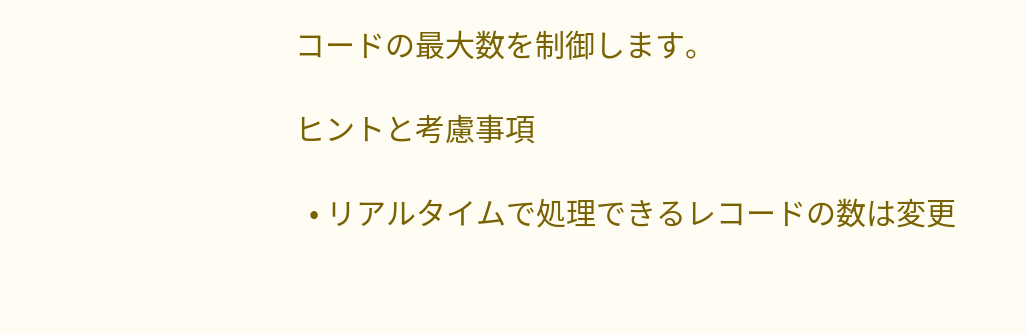コードの最大数を制御します。

ヒントと考慮事項

  • リアルタイムで処理できるレコードの数は変更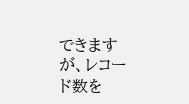できますが、レコード数を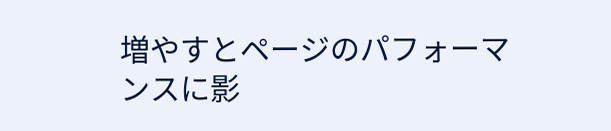増やすとページのパフォーマンスに影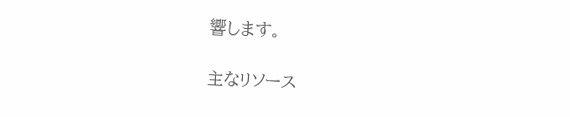響します。

主なリソース